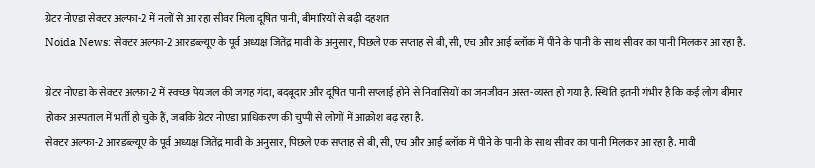ग्रेटर नोएडा सेक्टर अल्फा-2 में नलों से आ रहा सीवर मिला दूषित पानी, बीमारियों से बढ़ी दहशत
Noida News: सेक्टर अल्फा-2 आरडब्ल्यूए के पूर्व अध्यक्ष जितेंद्र मावी के अनुसार, पिछले एक सप्ताह से बी, सी, एच और आई ब्लॉक में पीने के पानी के साथ सीवर का पानी मिलकर आ रहा है.

ग्रेटर नोएडा के सेक्टर अल्फ़ा-2 में स्वच्छ पेयजल की जगह गंदा, बदबूदार और दूषित पानी सप्लाई होने से निवासियों का जनजीवन अस्त-व्यस्त हो गया है. स्थिति इतनी गंभीर है कि कई लोग बीमार होकर अस्पताल में भर्ती हो चुके हैं, जबकि ग्रेटर नोएडा प्राधिकरण की चुप्पी से लोगों में आक्रोश बढ़ रहा है.
सेक्टर अल्फा-2 आरडब्ल्यूए के पूर्व अध्यक्ष जितेंद्र मावी के अनुसार, पिछले एक सप्ताह से बी, सी, एच और आई ब्लॉक में पीने के पानी के साथ सीवर का पानी मिलकर आ रहा है. मावी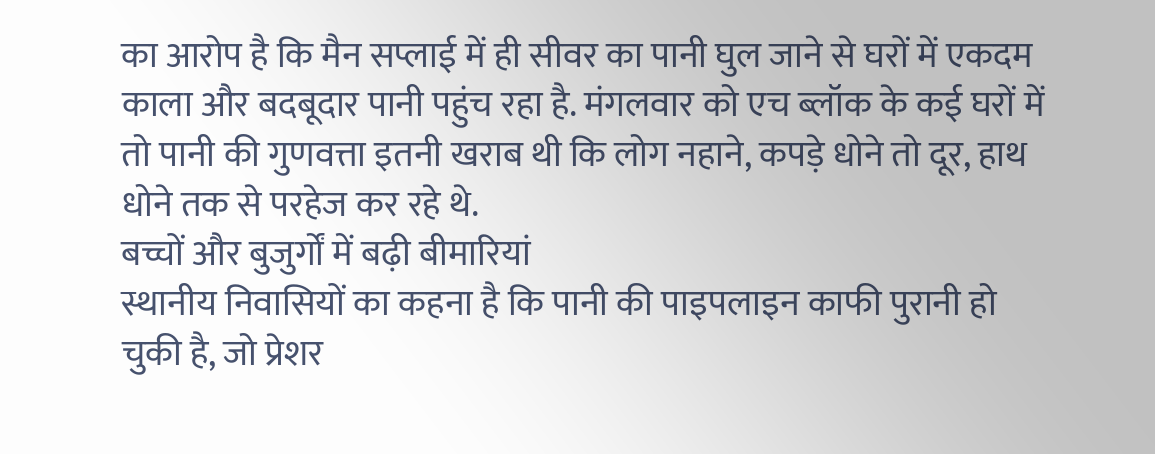का आरोप है कि मैन सप्लाई में ही सीवर का पानी घुल जाने से घरों में एकदम काला और बदबूदार पानी पहुंच रहा है. मंगलवार को एच ब्लॉक के कई घरों में तो पानी की गुणवत्ता इतनी खराब थी कि लोग नहाने, कपड़े धोने तो दूर, हाथ धोने तक से परहेज कर रहे थे.
बच्चों और बुजुर्गों में बढ़ी बीमारियां
स्थानीय निवासियों का कहना है कि पानी की पाइपलाइन काफी पुरानी हो चुकी है, जो प्रेशर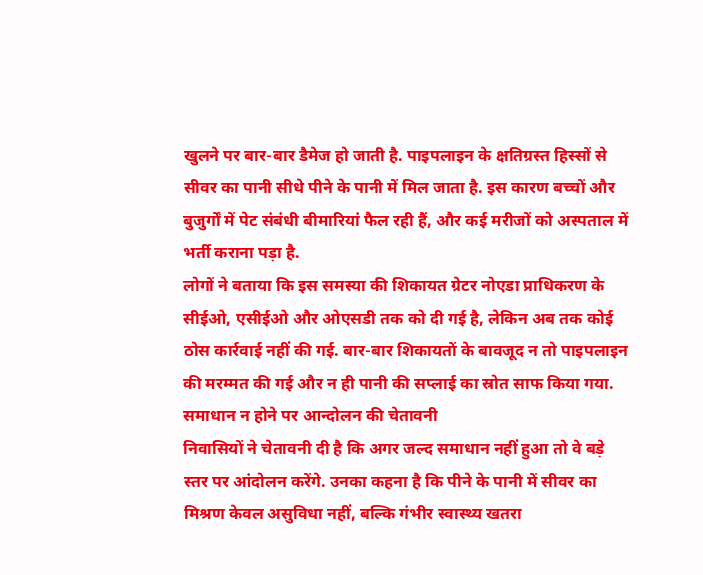खुलने पर बार-बार डैमेज हो जाती है. पाइपलाइन के क्षतिग्रस्त हिस्सों से सीवर का पानी सीधे पीने के पानी में मिल जाता है. इस कारण बच्चों और बुजुर्गों में पेट संबंधी बीमारियां फैल रही हैं, और कई मरीजों को अस्पताल में भर्ती कराना पड़ा है.
लोगों ने बताया कि इस समस्या की शिकायत ग्रेटर नोएडा प्राधिकरण के सीईओ, एसीईओ और ओएसडी तक को दी गई है, लेकिन अब तक कोई ठोस कार्रवाई नहीं की गई. बार-बार शिकायतों के बावजूद न तो पाइपलाइन की मरम्मत की गई और न ही पानी की सप्लाई का स्रोत साफ किया गया.
समाधान न होने पर आन्दोलन की चेतावनी
निवासियों ने चेतावनी दी है कि अगर जल्द समाधान नहीं हुआ तो वे बड़े स्तर पर आंदोलन करेंगे. उनका कहना है कि पीने के पानी में सीवर का मिश्रण केवल असुविधा नहीं, बल्कि गंभीर स्वास्थ्य खतरा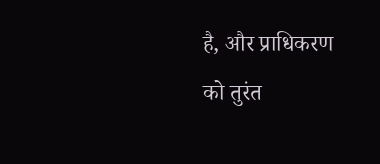है, और प्राधिकरण को तुरंत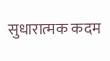सुधारात्मक कदम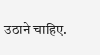उठाने चाहिए.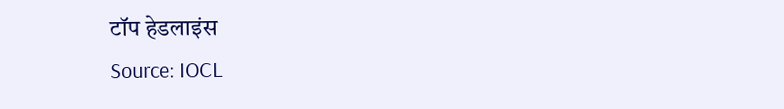टॉप हेडलाइंस
Source: IOCL